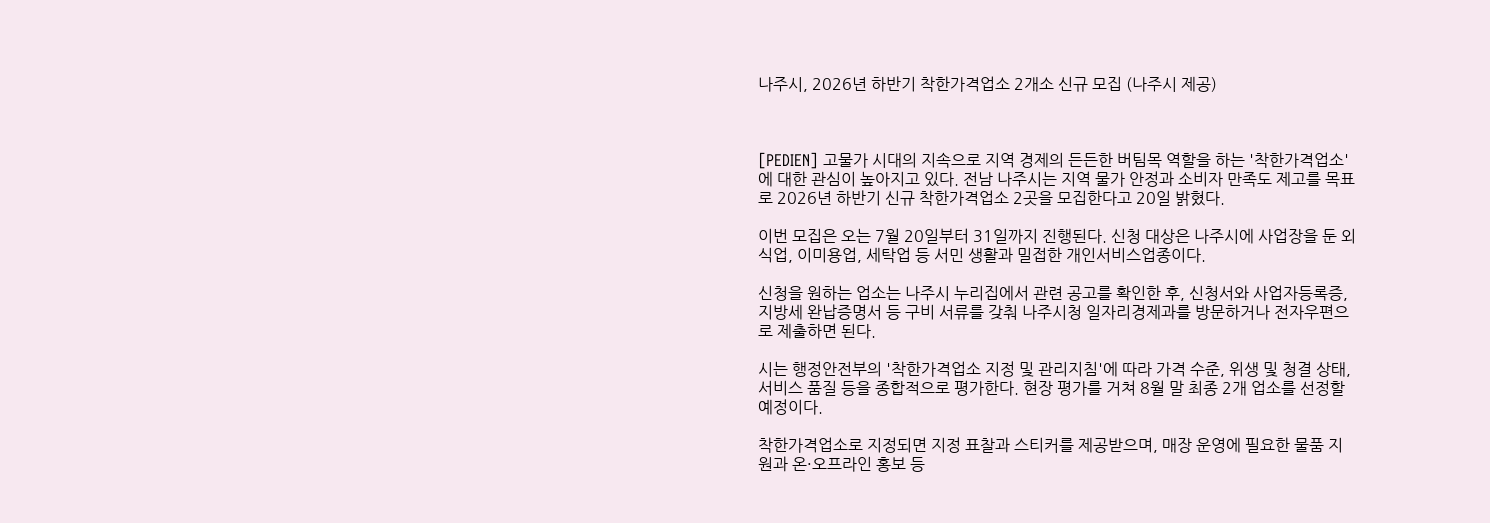나주시, 2026년 하반기 착한가격업소 2개소 신규 모집 (나주시 제공)



[PEDIEN] 고물가 시대의 지속으로 지역 경제의 든든한 버팀목 역할을 하는 '착한가격업소'에 대한 관심이 높아지고 있다. 전남 나주시는 지역 물가 안정과 소비자 만족도 제고를 목표로 2026년 하반기 신규 착한가격업소 2곳을 모집한다고 20일 밝혔다.

이번 모집은 오는 7월 20일부터 31일까지 진행된다. 신청 대상은 나주시에 사업장을 둔 외식업, 이미용업, 세탁업 등 서민 생활과 밀접한 개인서비스업종이다.

신청을 원하는 업소는 나주시 누리집에서 관련 공고를 확인한 후, 신청서와 사업자등록증, 지방세 완납증명서 등 구비 서류를 갖춰 나주시청 일자리경제과를 방문하거나 전자우편으로 제출하면 된다.

시는 행정안전부의 '착한가격업소 지정 및 관리지침'에 따라 가격 수준, 위생 및 청결 상태, 서비스 품질 등을 종합적으로 평가한다. 현장 평가를 거쳐 8월 말 최종 2개 업소를 선정할 예정이다.

착한가격업소로 지정되면 지정 표찰과 스티커를 제공받으며, 매장 운영에 필요한 물품 지원과 온·오프라인 홍보 등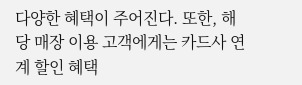다양한 혜택이 주어진다. 또한, 해당 매장 이용 고객에게는 카드사 연계 할인 혜택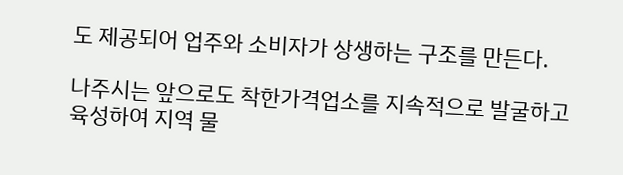도 제공되어 업주와 소비자가 상생하는 구조를 만든다.

나주시는 앞으로도 착한가격업소를 지속적으로 발굴하고 육성하여 지역 물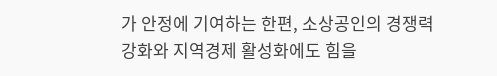가 안정에 기여하는 한편, 소상공인의 경쟁력 강화와 지역경제 활성화에도 힘을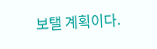보탤 계획이다.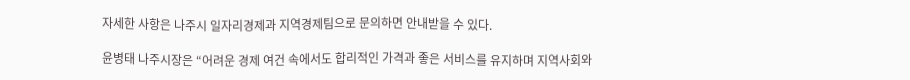자세한 사항은 나주시 일자리경제과 지역경제팀으로 문의하면 안내받을 수 있다.

윤병태 나주시장은 “어려운 경제 여건 속에서도 합리적인 가격과 좋은 서비스를 유지하며 지역사회와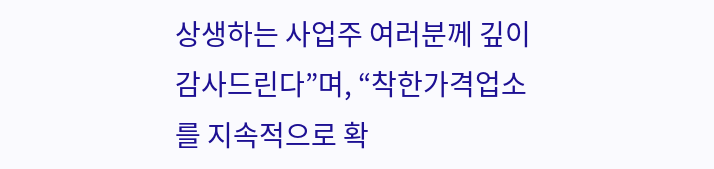상생하는 사업주 여러분께 깊이 감사드린다”며, “착한가격업소를 지속적으로 확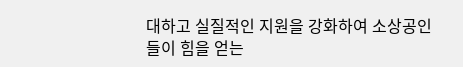대하고 실질적인 지원을 강화하여 소상공인들이 힘을 얻는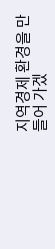지역경제 환경을 만들어 가겠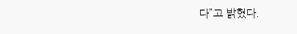다”고 밝혔다.